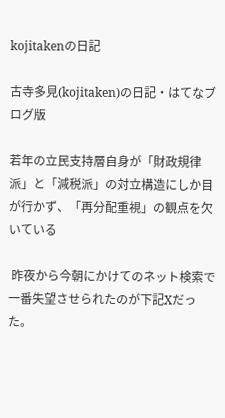kojitakenの日記

古寺多見(kojitaken)の日記・はてなブログ版

若年の立民支持層自身が「財政規律派」と「減税派」の対立構造にしか目が行かず、「再分配重視」の観点を欠いている

 昨夜から今朝にかけてのネット検索で一番失望させられたのが下記Xだった。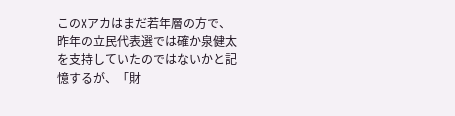このXアカはまだ若年層の方で、昨年の立民代表選では確か泉健太を支持していたのではないかと記憶するが、「財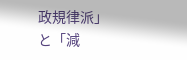政規律派」と「減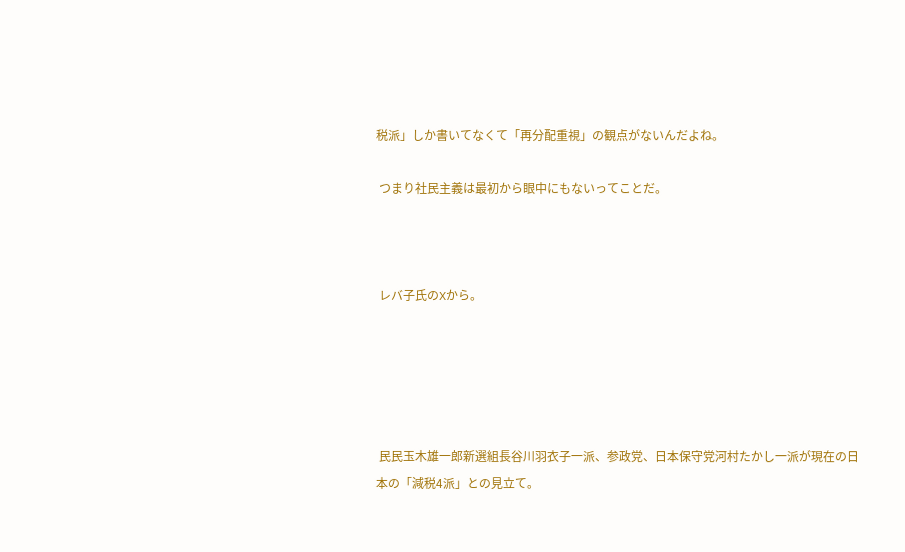税派」しか書いてなくて「再分配重視」の観点がないんだよね。

 つまり社民主義は最初から眼中にもないってことだ。



 レバ子氏のXから。





 民民玉木雄一郎新選組長谷川羽衣子一派、参政党、日本保守党河村たかし一派が現在の日本の「減税4派」との見立て。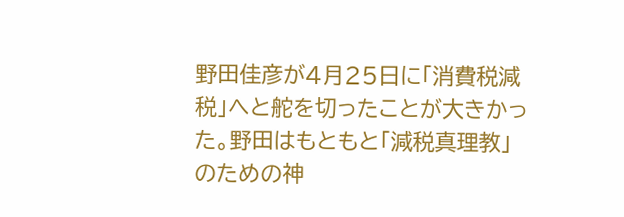野田佳彦が4月25日に「消費税減税」へと舵を切ったことが大きかった。野田はもともと「減税真理教」のための神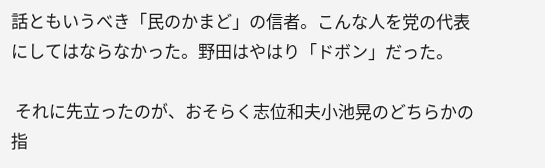話ともいうべき「民のかまど」の信者。こんな人を党の代表にしてはならなかった。野田はやはり「ドボン」だった。

 それに先立ったのが、おそらく志位和夫小池晃のどちらかの指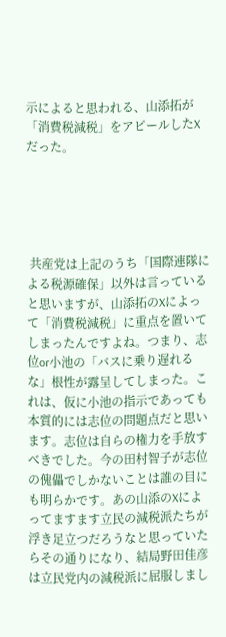示によると思われる、山添拓が「消費税減税」をアピールしたXだった。





 共産党は上記のうち「国際連隊による税源確保」以外は言っていると思いますが、山添拓のXによって「消費税減税」に重点を置いてしまったんですよね。つまり、志位or小池の「バスに乗り遅れるな」根性が露呈してしまった。これは、仮に小池の指示であっても本質的には志位の問題点だと思います。志位は自らの権力を手放すべきでした。今の田村智子が志位の傀儡でしかないことは誰の目にも明らかです。あの山添のXによってますます立民の減税派たちが浮き足立つだろうなと思っていたらその通りになり、結局野田佳彦は立民党内の減税派に屈服しまし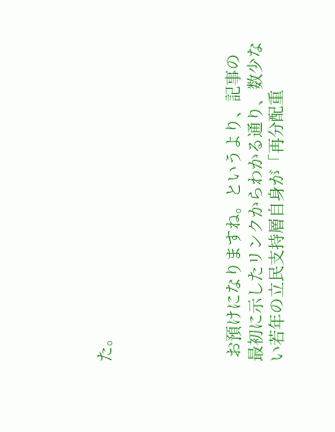た。





 お預けになりますね。というより、記事の最初に示したリンクからわかる通り、数少ない若年の立民支持層自身が「再分配重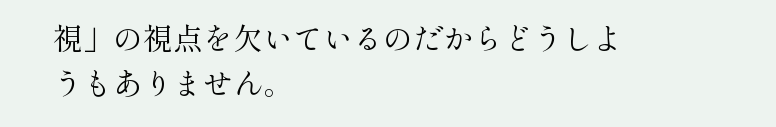視」の視点を欠いているのだからどうしようもありません。